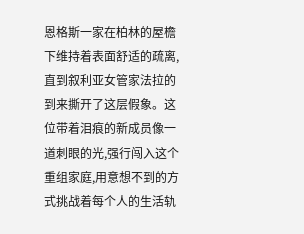恩格斯一家在柏林的屋檐下维持着表面舒适的疏离,直到叙利亚女管家法拉的到来撕开了这层假象。这位带着泪痕的新成员像一道刺眼的光,强行闯入这个重组家庭,用意想不到的方式挑战着每个人的生活轨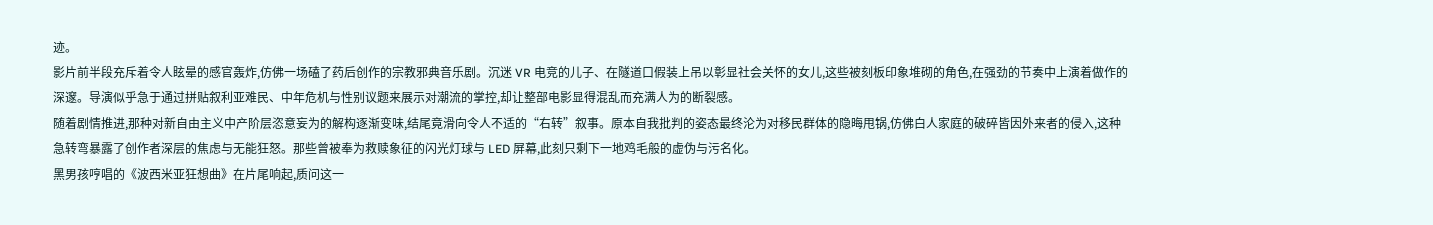迹。
影片前半段充斥着令人眩晕的感官轰炸,仿佛一场磕了药后创作的宗教邪典音乐剧。沉迷 VR 电竞的儿子、在隧道口假装上吊以彰显社会关怀的女儿,这些被刻板印象堆砌的角色,在强劲的节奏中上演着做作的深邃。导演似乎急于通过拼贴叙利亚难民、中年危机与性别议题来展示对潮流的掌控,却让整部电影显得混乱而充满人为的断裂感。
随着剧情推进,那种对新自由主义中产阶层恣意妄为的解构逐渐变味,结尾竟滑向令人不适的“右转”叙事。原本自我批判的姿态最终沦为对移民群体的隐晦甩锅,仿佛白人家庭的破碎皆因外来者的侵入,这种急转弯暴露了创作者深层的焦虑与无能狂怒。那些曾被奉为救赎象征的闪光灯球与 LED 屏幕,此刻只剩下一地鸡毛般的虚伪与污名化。
黑男孩哼唱的《波西米亚狂想曲》在片尾响起,质问这一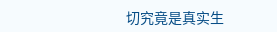切究竟是真实生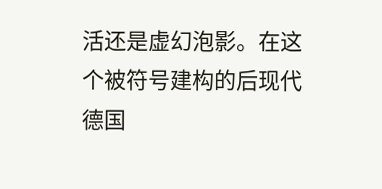活还是虚幻泡影。在这个被符号建构的后现代德国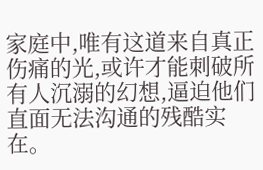家庭中,唯有这道来自真正伤痛的光,或许才能刺破所有人沉溺的幻想,逼迫他们直面无法沟通的残酷实在。